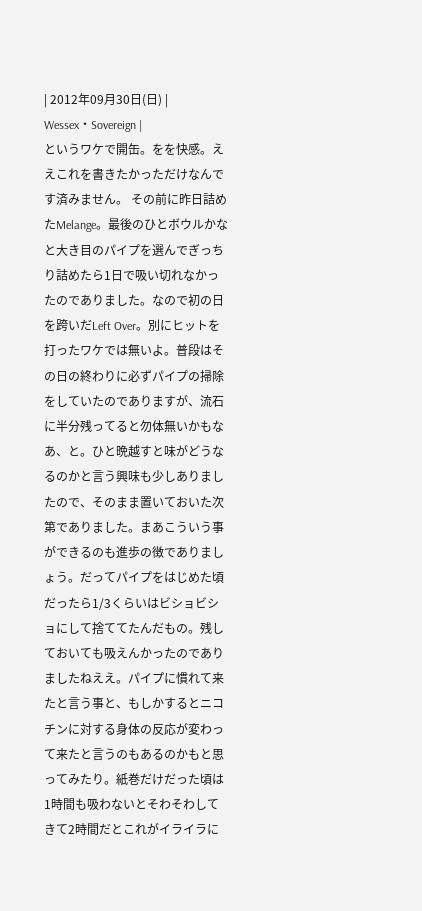| 2012年09月30日(日) |
Wessex・Sovereign |
というワケで開缶。をを快感。ええこれを書きたかっただけなんです済みません。 その前に昨日詰めたMelange。最後のひとボウルかなと大き目のパイプを選んでぎっちり詰めたら1日で吸い切れなかったのでありました。なので初の日を跨いだLeft Over。別にヒットを打ったワケでは無いよ。普段はその日の終わりに必ずパイプの掃除をしていたのでありますが、流石に半分残ってると勿体無いかもなあ、と。ひと晩越すと味がどうなるのかと言う興味も少しありましたので、そのまま置いておいた次第でありました。まあこういう事ができるのも進歩の徴でありましょう。だってパイプをはじめた頃だったら1/3くらいはビショビショにして捨ててたんだもの。残しておいても吸えんかったのでありましたねええ。パイプに慣れて来たと言う事と、もしかするとニコチンに対する身体の反応が変わって来たと言うのもあるのかもと思ってみたり。紙巻だけだった頃は1時間も吸わないとそわそわしてきて2時間だとこれがイライラに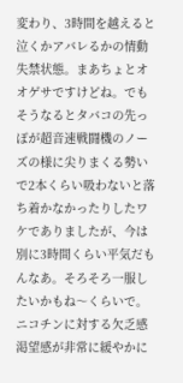変わり、3時間を越えると泣くかアバレるかの情動失禁状態。まあちょとオオゲサですけどね。でもそうなるとタバコの先っぽが超音速戦闘機のノーズの様に尖りまくる勢いで2本くらい吸わないと落ち着かなかったりしたワケでありましたが、今は別に3時間くらい平気だもんなあ。そろそろ一服したいかもね〜くらいで。ニコチンに対する欠乏感渇望感が非常に緩やかに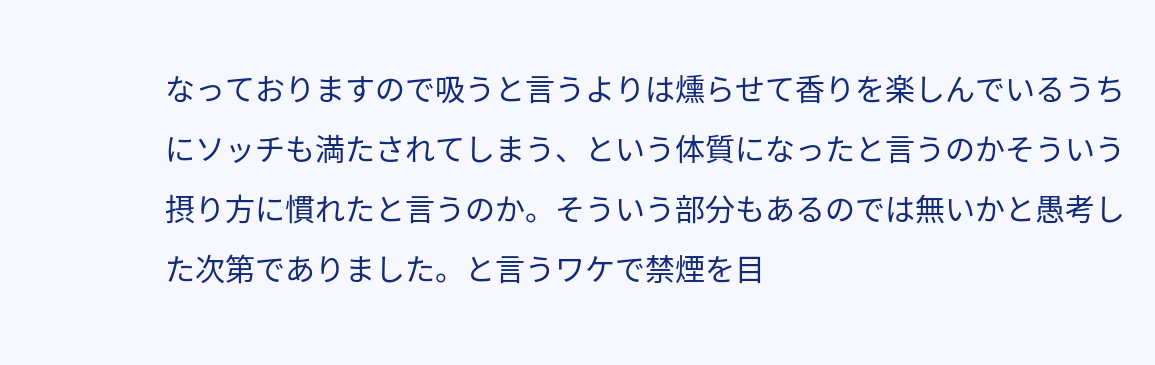なっておりますので吸うと言うよりは燻らせて香りを楽しんでいるうちにソッチも満たされてしまう、という体質になったと言うのかそういう摂り方に慣れたと言うのか。そういう部分もあるのでは無いかと愚考した次第でありました。と言うワケで禁煙を目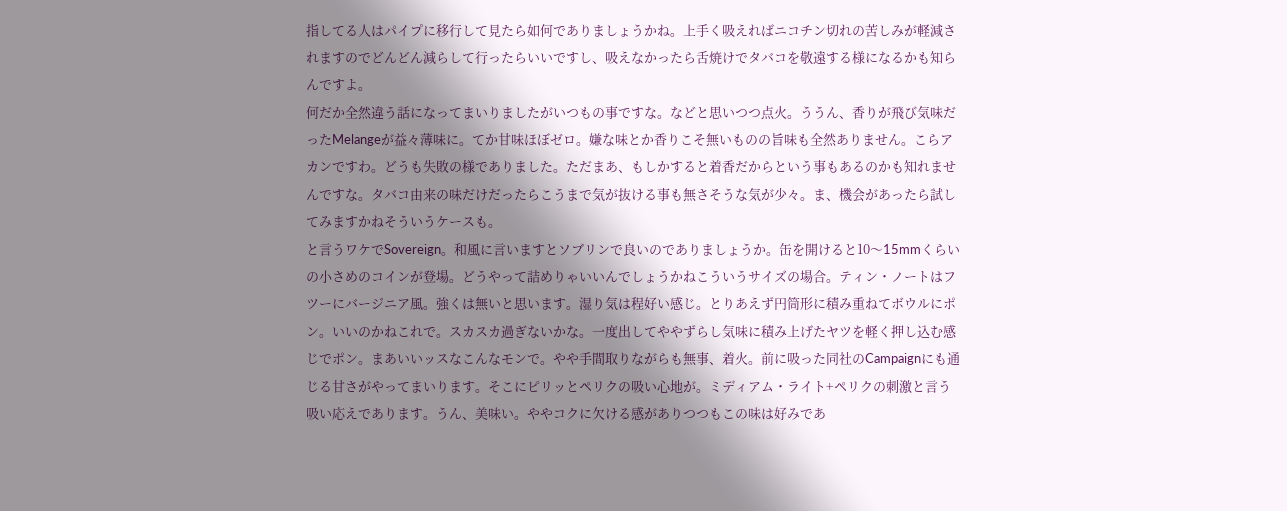指してる人はパイプに移行して見たら如何でありましょうかね。上手く吸えればニコチン切れの苦しみが軽減されますのでどんどん減らして行ったらいいですし、吸えなかったら舌焼けでタバコを敬遠する様になるかも知らんですよ。
何だか全然違う話になってまいりましたがいつもの事ですな。などと思いつつ点火。ううん、香りが飛び気味だったMelangeが益々薄味に。てか甘味ほぼゼロ。嫌な味とか香りこそ無いものの旨味も全然ありません。こらアカンですわ。どうも失敗の様でありました。ただまあ、もしかすると着香だからという事もあるのかも知れませんですな。タバコ由来の味だけだったらこうまで気が抜ける事も無さそうな気が少々。ま、機会があったら試してみますかねそういうケースも。
と言うワケでSovereign。和風に言いますとソブリンで良いのでありましょうか。缶を開けると10〜15mmくらいの小さめのコインが登場。どうやって詰めりゃいいんでしょうかねこういうサイズの場合。ティン・ノートはフツーにバージニア風。強くは無いと思います。湿り気は程好い感じ。とりあえず円筒形に積み重ねてボウルにポン。いいのかねこれで。スカスカ過ぎないかな。一度出してややずらし気味に積み上げたヤツを軽く押し込む感じでポン。まあいいッスなこんなモンで。やや手間取りながらも無事、着火。前に吸った同社のCampaignにも通じる甘さがやってまいります。そこにピリッとペリクの吸い心地が。ミディアム・ライト+ペリクの刺激と言う吸い応えであります。うん、美味い。ややコクに欠ける感がありつつもこの味は好みであ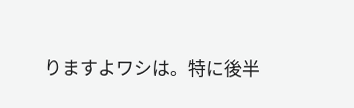りますよワシは。特に後半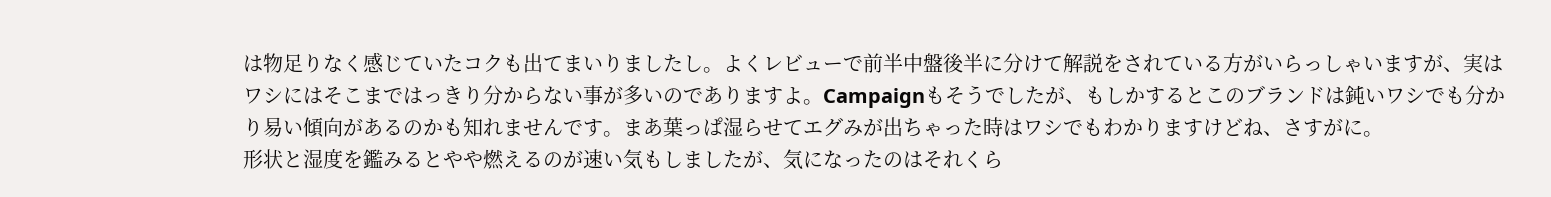は物足りなく感じていたコクも出てまいりましたし。よくレビューで前半中盤後半に分けて解説をされている方がいらっしゃいますが、実はワシにはそこまではっきり分からない事が多いのでありますよ。Campaignもそうでしたが、もしかするとこのブランドは鈍いワシでも分かり易い傾向があるのかも知れませんです。まあ葉っぱ湿らせてエグみが出ちゃった時はワシでもわかりますけどね、さすがに。
形状と湿度を鑑みるとやや燃えるのが速い気もしましたが、気になったのはそれくら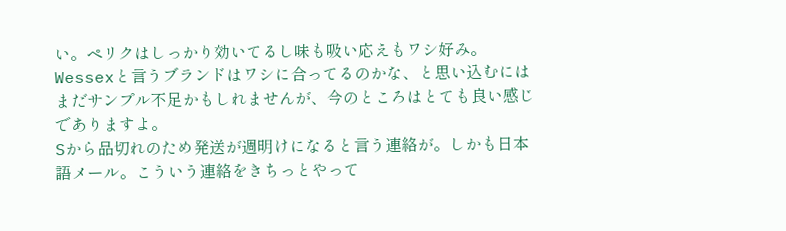い。ペリクはしっかり効いてるし味も吸い応えもワシ好み。Wessexと言うブランドはワシに合ってるのかな、と思い込むにはまだサンプル不足かもしれませんが、今のところはとても良い感じでありますよ。
Sから品切れのため発送が週明けになると言う連絡が。しかも日本語メール。こういう連絡をきちっとやって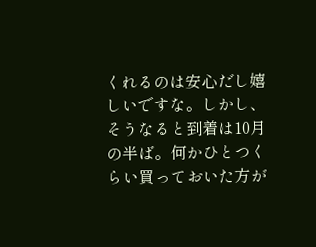くれるのは安心だし嬉しいですな。しかし、そうなると到着は10月の半ば。何かひとつくらい買っておいた方が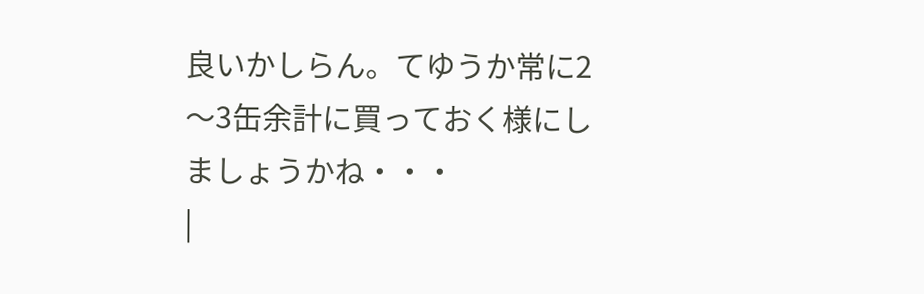良いかしらん。てゆうか常に2〜3缶余計に買っておく様にしましょうかね・・・
|